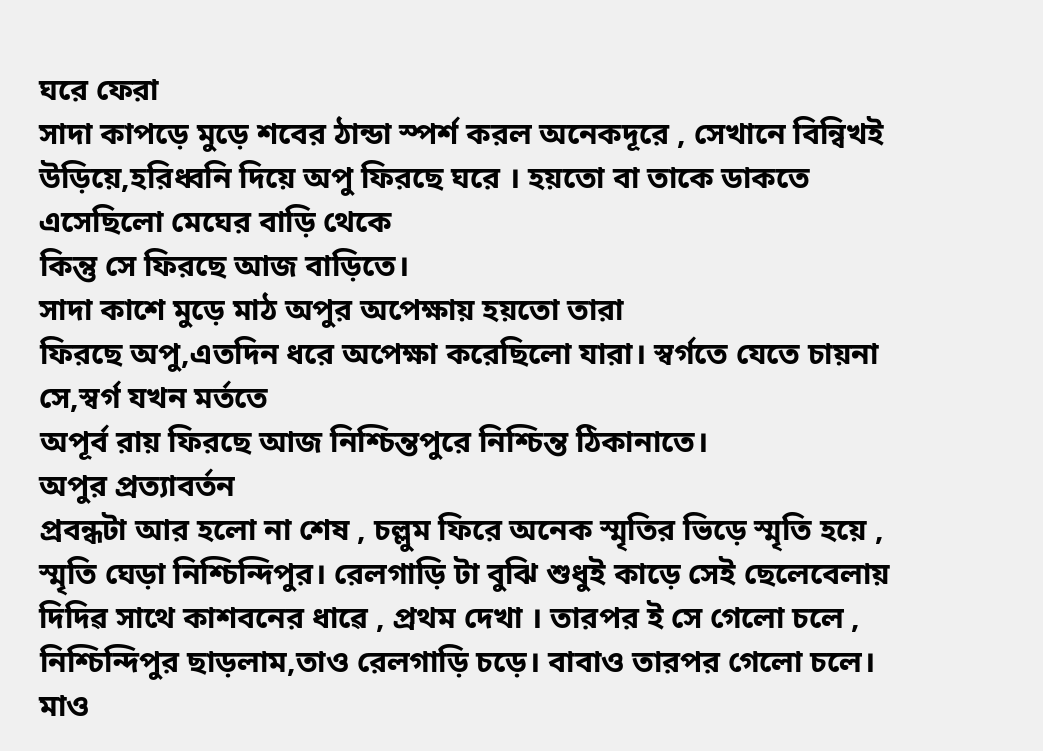ঘরে ফেরা
সাদা কাপড়ে মুড়ে শবের ঠান্ডা স্পর্শ করল অনেকদূরে , সেখানে বিন্বিখই উড়িয়ে,হরিধ্বনি দিয়ে অপু ফিরছে ঘরে । হয়তো বা তাকে ডাকতে এসেছিলো মেঘের বাড়ি থেকে
কিন্তু সে ফিরছে আজ বাড়িতে।
সাদা কাশে মুড়ে মাঠ অপুর অপেক্ষায় হয়তো তারা
ফিরছে অপু,এতদিন ধরে অপেক্ষা করেছিলো যারা। স্বৰ্গতে যেতে চায়না সে,স্বৰ্গ যখন মৰ্ততে
অপূৰ্ব রায় ফিরছে আজ নিশ্চিন্তপুরে নিশ্চিন্ত ঠিকানাতে।
অপুর প্ৰত্যাবর্তন
প্ৰবন্ধটা আর হলো না শেষ , চল্লুম ফিরে অনেক স্মৃতির ভিড়ে স্মৃতি হয়ে , স্মৃতি ঘেড়া নিশ্চিন্দিপুর। রেলগাড়ি টা বুঝি শুধুই কাড়ে সেই ছেলেবেলায় দিদিৱ সাথে কাশবনের ধাৱে , প্ৰথম দেখা । তারপর ই সে গেলো চলে , নিশ্চিন্দিপুর ছাড়লাম,তাও রেলগাড়ি চড়ে। বাবাও তারপর গেলো চলে। মাও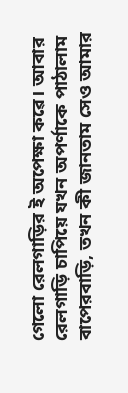গেলো রেলগাড়ির ই অপেক্ষা কৱে। আবার রেলগাড়ি চাপিয়ে যখন অপৰ্ণাকে পাঠালাম বাপেরবাড়ি, তখন কী জানতাম সেও আমার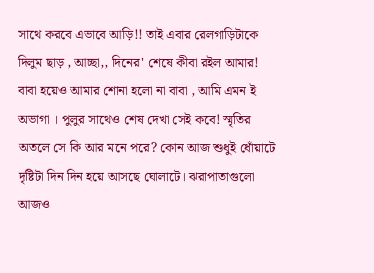সাথে করবে এভাবে আড়ি!! তাই এবার রেলগাড়িটাকে দিলুম ছাড় , আচ্ছা,, দিনের' শেষে কীবা রইল আমার! বাবা হয়েও আমার শোনা হলো না বাবা , আমি এমন ই অভাগা । পুলুর সাথেও শেষ দেখা সেই কবে! স্মৃতির অতলে সে কি আর মনে পরে? কোন আজ শুধুই ধোঁয়াটে দৃষ্টিটা দিন দিন হয়ে আসছে ঘোলাটে। ঝরাপাতাগুলো আজও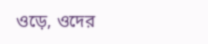ওড়ে, ওদের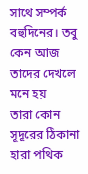সাথে সম্পৰ্ক বহুদিনের। তবু কেন আজ তাদের দেখলে মনে হয়
তারা কোন সূদূরের ঠিকানা হারা পথিক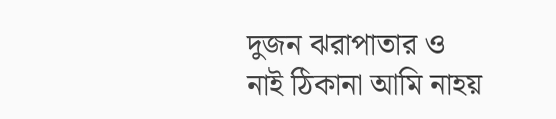দুজন ঝরাপাতার ও নাই ঠিকানা আমি নাহয়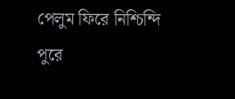পেলুম ফিরে নিশ্চিন্দি পুরে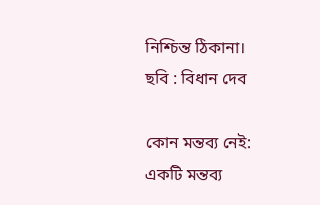নিশ্চিন্ত ঠিকানা।
ছবি : বিধান দেব

কোন মন্তব্য নেই:
একটি মন্তব্য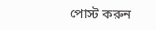পোস্ট করুন